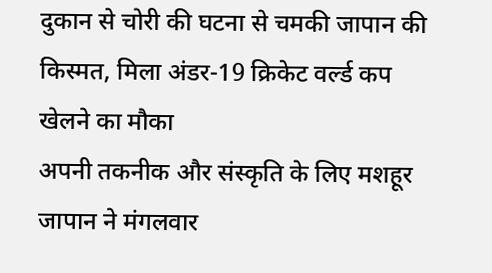दुकान से चोरी की घटना से चमकी जापान की किस्मत, मिला अंडर-19 क्रिकेट वर्ल्ड कप खेलने का मौका
अपनी तकनीक और संस्कृति के लिए मशहूर जापान ने मंगलवार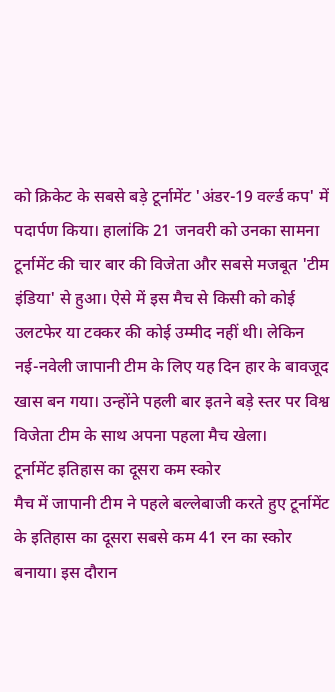को क्रिकेट के सबसे बड़े टूर्नामेंट 'अंडर-19 वर्ल्ड कप' में पदार्पण किया। हालांकि 21 जनवरी को उनका सामना टूर्नामेंट की चार बार की विजेता और सबसे मजबूत 'टीम इंडिया' से हुआ। ऐसे में इस मैच से किसी को कोई उलटफेर या टक्कर की कोई उम्मीद नहीं थी। लेकिन नई-नवेली जापानी टीम के लिए यह दिन हार के बावजूद खास बन गया। उन्होंने पहली बार इतने बड़े स्तर पर विश्व विजेता टीम के साथ अपना पहला मैच खेला।
टूर्नामेंट इतिहास का दूसरा कम स्कोर
मैच में जापानी टीम ने पहले बल्लेबाजी करते हुए टूर्नामेंट के इतिहास का दूसरा सबसे कम 41 रन का स्कोर बनाया। इस दौरान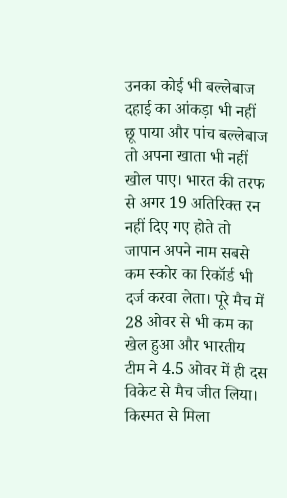उनका कोई भी बल्लेबाज दहाई का आंकड़ा भी नहीं छू पाया और पांच बल्लेबाज तो अपना खाता भी नहीं खोल पाए। भारत की तरफ से अगर 19 अतिरिक्त रन नहीं दिए गए होते तो जापान अपने नाम सबसे कम स्कोर का रिकॉर्ड भी दर्ज करवा लेता। पूरे मैच में 28 ओवर से भी कम का खेल हुआ और भारतीय टीम ने 4.5 ओवर में ही दस विकेट से मैच जीत लिया।
किस्मत से मिला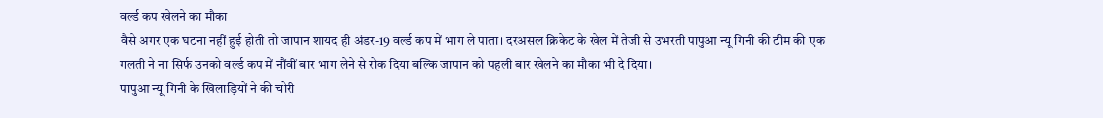वर्ल्ड कप खेलने का मौका
वैसे अगर एक घटना नहीं हुई होती तो जापान शायद ही अंडर-19 वर्ल्ड कप में भाग ले पाता। दरअसल क्रिकेट के खेल में तेजी से उभरती पापुआ न्यू गिनी की टीम की एक गलती ने ना सिर्फ उनको वर्ल्ड कप में नौंवीं बार भाग लेने से रोक दिया बल्कि जापान को पहली बार खेलने का मौका भी दे दिया।
पापुआ न्यू गिनी के खिलाड़ियों ने की चोरी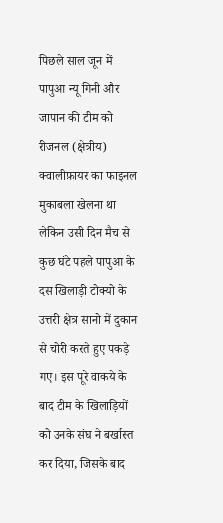पिछले साल जून में पापुआ न्यू गिनी और जापान की टीम को रीजनल (क्षेत्रीय) क्वालीफ़ायर का फाइनल मुकाबला खेलना था लेकिन उसी दिन मैच से कुछ घंटे पहले पापुआ के दस खिलाड़ी टोक्यो के उत्तरी क्षेत्र सानो में दुकान से चोरी करते हुए पकड़े गए। इस पूरे वाकये के बाद टीम के खिलाड़ियों को उनके संघ ने बर्खास्त कर दिया, जिसके बाद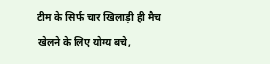टीम के सिर्फ चार खिलाड़ी ही मैच खेलने के लिए योग्य बचे,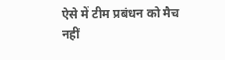ऐसे में टीम प्रबंधन को मैच नहीं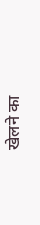खेलने का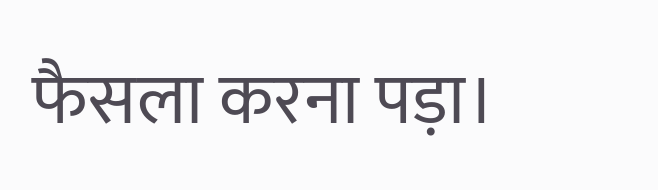फैसला करना पड़ा।